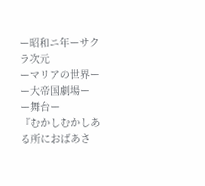ー昭和ニ年ーサクラ次元
ーマリアの世界ー
ー大帝国劇場ー
ー舞台ー
『むかしむかしある所におばあさ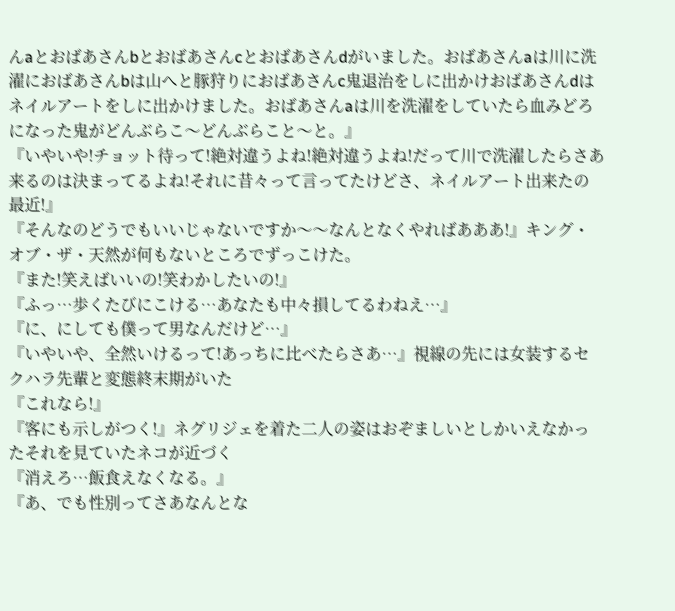んaとおばあさんbとおばあさんcとおばあさんdがいました。おばあさんaは川に洗濯におばあさんbは山へと豚狩りにおばあさんc鬼退治をしに出かけおばあさんdはネイルアートをしに出かけました。おばあさんaは川を洗濯をしていたら血みどろになった鬼がどんぶらこ〜どんぶらこと〜と。』
『いやいや!チョット待って!絶対違うよね!絶対違うよね!だって川で洗濯したらさあ来るのは決まってるよね!それに昔々って言ってたけどさ、ネイルアート出来たの最近!』
『そんなのどうでもいいじゃないですか〜〜なんとなくやればあああ!』キング・オブ・ザ・天然が何もないところでずっこけた。
『また!笑えばいいの!笑わかしたいの!』
『ふっ…歩くたびにこける…あなたも中々損してるわねえ…』
『に、にしても僕って男なんだけど…』
『いやいや、全然いけるって!あっちに比べたらさあ…』視線の先には女装するセクハラ先輩と変態終末期がいた
『これなら!』
『客にも示しがつく!』ネグリジェを着た二人の姿はおぞましいとしかいえなかったそれを見ていたネコが近づく
『消えろ…飯食えなくなる。』
『あ、でも性別ってさあなんとな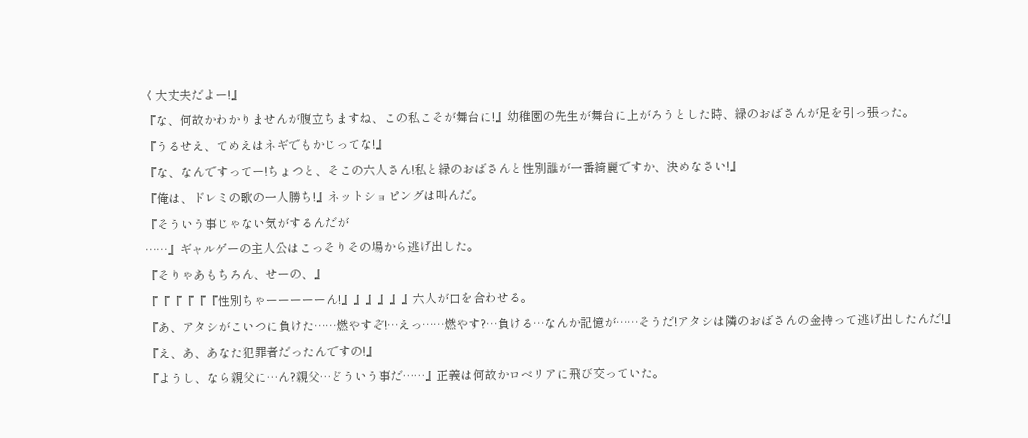く大丈夫だよー!』
『な、何故かわかりませんが腹立ちますね、この私こそが舞台に!』幼稚園の先生が舞台に上がろうとした時、緑のおばさんが足を引っ張った。
『うるせえ、てめえはネギでもかじってな!』
『な、なんですってー!ちょつと、そこの六人さん!私と緑のおばさんと性別誰が一番綺麗ですか、決めなさい!』
『俺は、ドレミの歌の一人勝ち!』ネットショピングは叫んだ。
『そういう事じゃない気がするんだが
……』ギャルゲーの主人公はこっそりその場から逃げ出した。
『そりゃあもちろん、せーの、』
『『『『『『性別ちゃーーーーーん!』』』』』』六人が口を合わせる。
『あ、アタシがこいつに負けた……燃やすぞ!…えっ……燃やす?…負ける…なんか記憶が……そうだ!アタシは隣のおばさんの金持って逃げ出したんだ!』
『え、あ、あなた犯罪者だったんですの!』
『ようし、なら親父に…ん?親父…どういう事だ……』正義は何故かロベリアに飛び交っていた。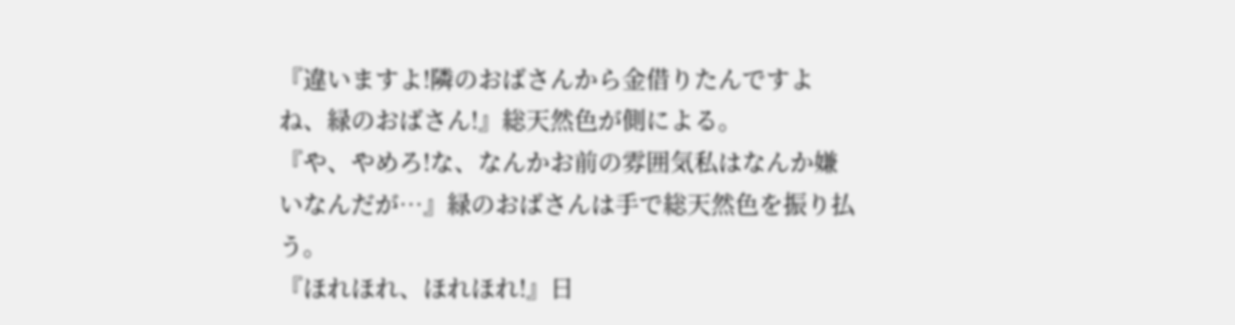『違いますよ!隣のおばさんから金借りたんですよね、緑のおばさん!』総天然色が側による。
『や、やめろ!な、なんかお前の雰囲気私はなんか嫌いなんだが…』緑のおばさんは手で総天然色を振り払う。
『ほれほれ、ほれほれ!』日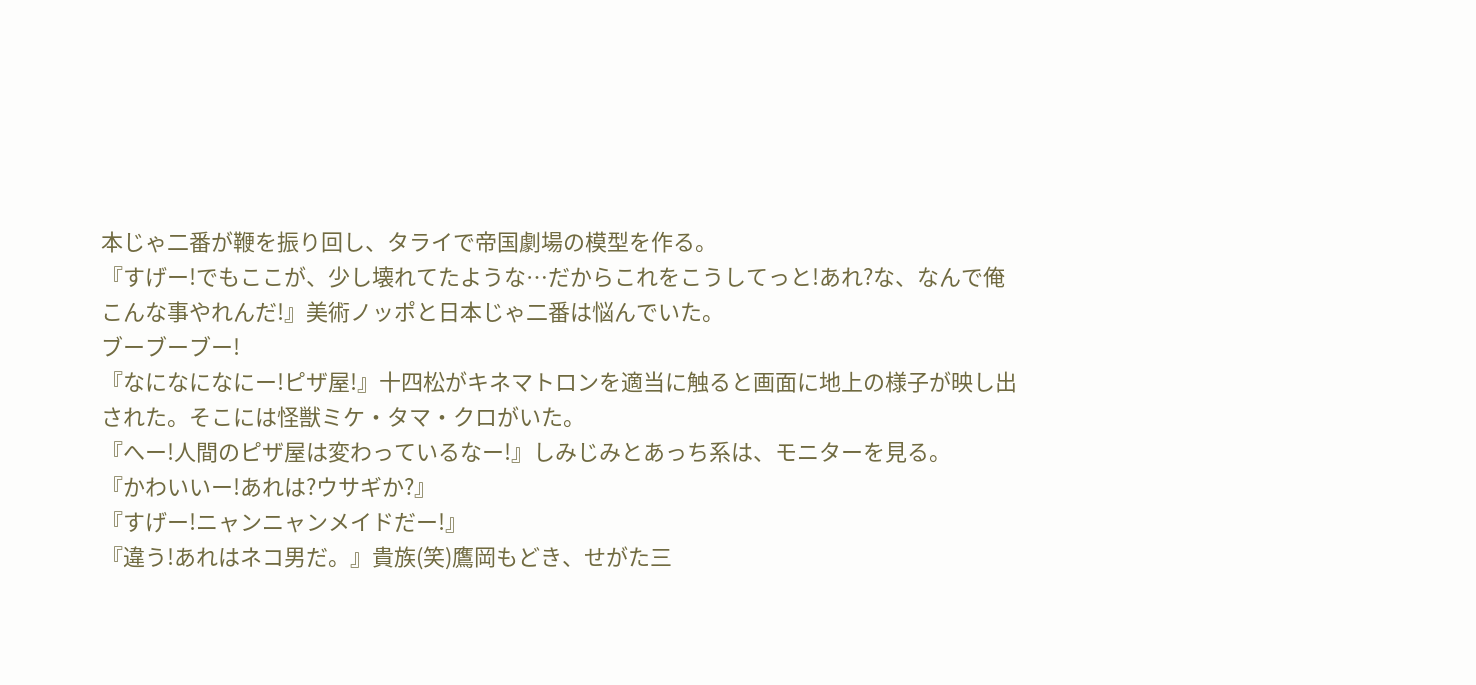本じゃ二番が鞭を振り回し、タライで帝国劇場の模型を作る。
『すげー!でもここが、少し壊れてたような…だからこれをこうしてっと!あれ?な、なんで俺こんな事やれんだ!』美術ノッポと日本じゃ二番は悩んでいた。
ブーブーブー!
『なになになにー!ピザ屋!』十四松がキネマトロンを適当に触ると画面に地上の様子が映し出された。そこには怪獣ミケ・タマ・クロがいた。
『へー!人間のピザ屋は変わっているなー!』しみじみとあっち系は、モニターを見る。
『かわいいー!あれは?ウサギか?』
『すげー!ニャンニャンメイドだー!』
『違う!あれはネコ男だ。』貴族(笑)鷹岡もどき、せがた三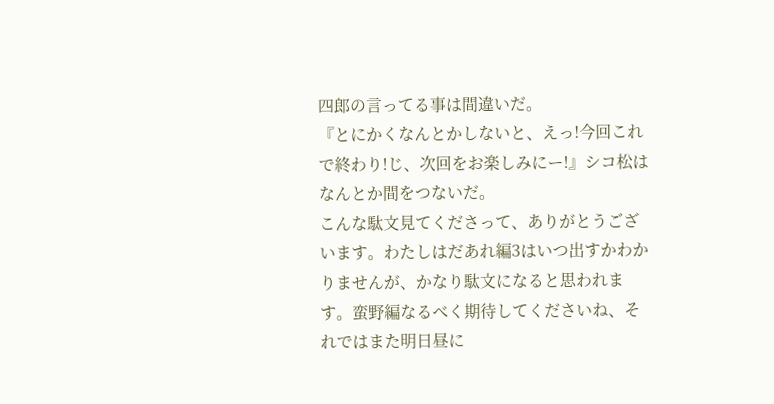四郎の言ってる事は間違いだ。
『とにかくなんとかしないと、えっ!今回これで終わり!じ、次回をお楽しみにー!』シコ松はなんとか間をつないだ。
こんな駄文見てくださって、ありがとうございます。わたしはだあれ編3はいつ出すかわかりませんが、かなり駄文になると思われます。蛮野編なるべく期待してくださいね、それではまた明日昼に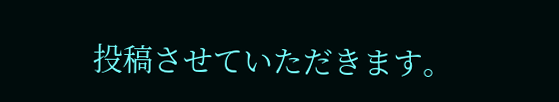投稿させていただきます。